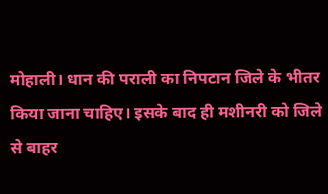मोहाली। धान की पराली का निपटान जिले के भीतर किया जाना चाहिए। इसके बाद ही मशीनरी को जिले से बाहर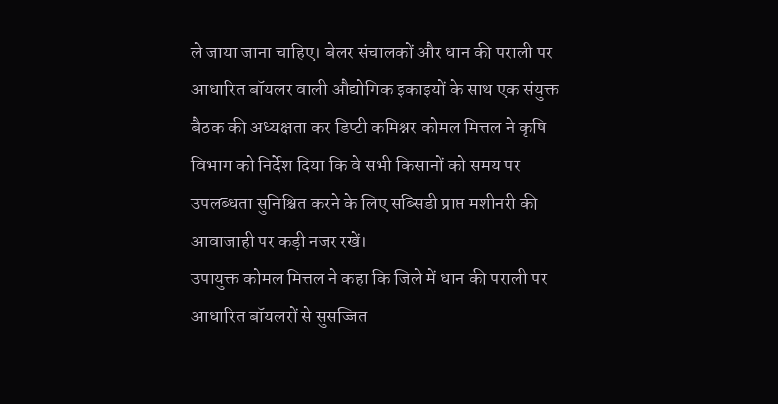ले जाया जाना चाहिए। बेलर संचालकों और धान की पराली पर आधारित बॉयलर वाली औद्योगिक इकाइयों के साथ एक संयुक्त बैठक की अध्यक्षता कर डिप्टी कमिश्नर कोमल मित्तल ने कृषि विभाग को निर्देश दिया कि वे सभी किसानों को समय पर उपलब्धता सुनिश्चित करने के लिए सब्सिडी प्राप्त मशीनरी की आवाजाही पर कड़ी नजर रखें।
उपायुक्त कोमल मित्तल ने कहा कि जिले में धान की पराली पर आधारित बॉयलरों से सुसज्जित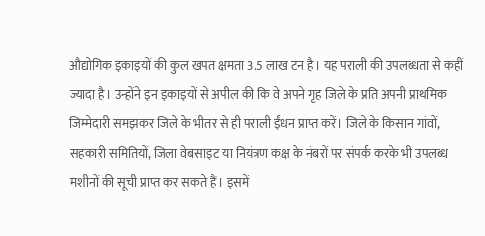औद्योगिक इकाइयों की कुल खपत क्षमता 3.5 लाख टन है। यह पराली की उपलब्धता से कहीं ज्यादा है। उन्होंने इन इकाइयों से अपील की कि वे अपने गृह जिले के प्रति अपनी प्राथमिक जिम्मेदारी समझकर जिले के भीतर से ही पराली ईंधन प्राप्त करें। जिले के किसान गांवों, सहकारी समितियों, जिला वेबसाइट या नियंत्रण कक्ष के नंबरों पर संपर्क करके भी उपलब्ध मशीनों की सूची प्राप्त कर सकते हैं। इसमें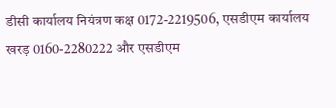डीसी कार्यालय नियंत्रण कक्ष 0172-2219506, एसडीएम कार्यालय खरड़ 0160-2280222 और एसडीएम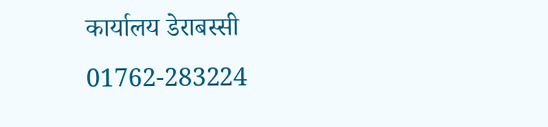कार्यालय डेराबस्सी 01762-283224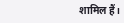शामिल हैं।